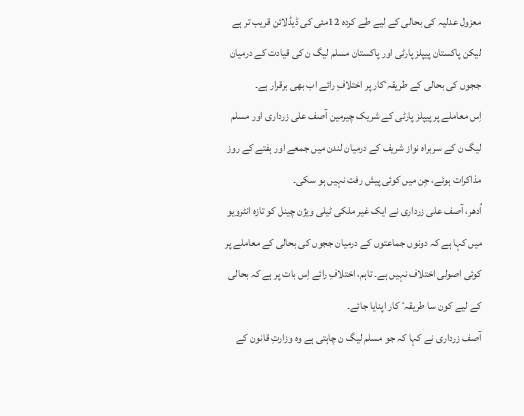معزول عدلیہ کی بحالی کے لیے طے کردہ 12مئی کی ڈیڈلائن قریب تر ہے لیکن پاکستان پیپلز پارٹی اور پاکستان مسلم لیگ ن کی قیادت کے درمیان ججوں کی بحالی کے طریقہٴکار پر اختلافِ رائے اب بھی برقرار ہے۔
اِس معاملے پر پیپلز پارٹی کے شریک چیرمین آصف علی زرداری اور مسلم لیگ ن کے سربراہ نواز شریف کے درمیان لندن میں جمعے اور ہفتے کے روز مذاکرات ہوئے، جِن میں کوئی پیش رفت نہیں ہو سکی۔
اُدھر، آصف علی زرداری نے ایک غیر ملکی ٹیلی ویژن چینل کو تازہ انٹرویو میں کہا ہے کہ دونوں جماعتوں کے درمیان ججوں کی بحالی کے معاملے پر کوئی اصولی اختلاف نہیں ہے۔ تاہم، اختلافِ رائے اِس بات پر ہے کہ بحالی کے لیے کون سا طریقہٴ کار اپنایا جائے۔
آصف زرداری نے کہا کہ جو مسلم لیگ ن چاہتی ہے وہ وزارتِ قانون کے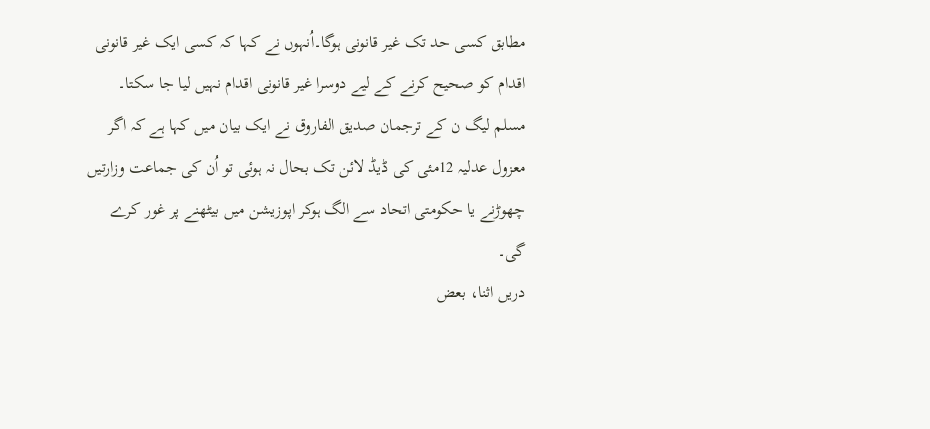مطابق کسی حد تک غیر قانونی ہوگا۔اُنہوں نے کہا کہ کسی ایک غیر قانونی اقدام کو صحیح کرنے کے لیے دوسرا غیر قانونی اقدام نہیں لیا جا سکتا۔
مسلم لیگ ن کے ترجمان صدیق الفاروق نے ایک بیان میں کہا ہے کہ اگر معزول عدلیہ 12مئی کی ڈیڈ لائن تک بحال نہ ہوئی تو اُن کی جماعت وزارتیں چھوڑنے یا حکومتی اتحاد سے الگ ہوکر اپوزیشن میں بیٹھنے پر غور کرے گی۔
دریں اثنا، بعض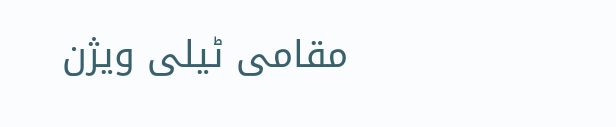مقامی ٹیلی ویژن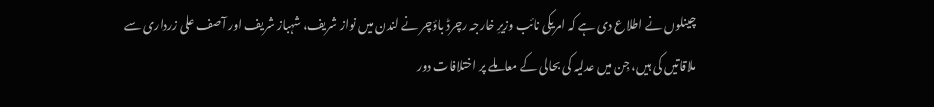چینلوں نے اطلاع دی ہے کہ امریکی نائب وزیرِ خارجہ رچرڈ باؤچر نے لندن میں نواز شریف، شہباز شریف اور آصف علی زرداری سے ملاقاتیں کی ہیں، جِن میں عدلیہ کی بحالی کے معاملے پر اختلافات دور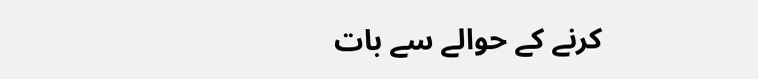کرنے کے حوالے سے بات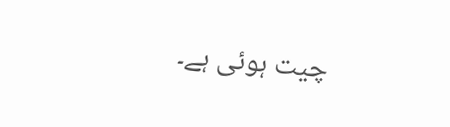چیت ہوئی ہے۔